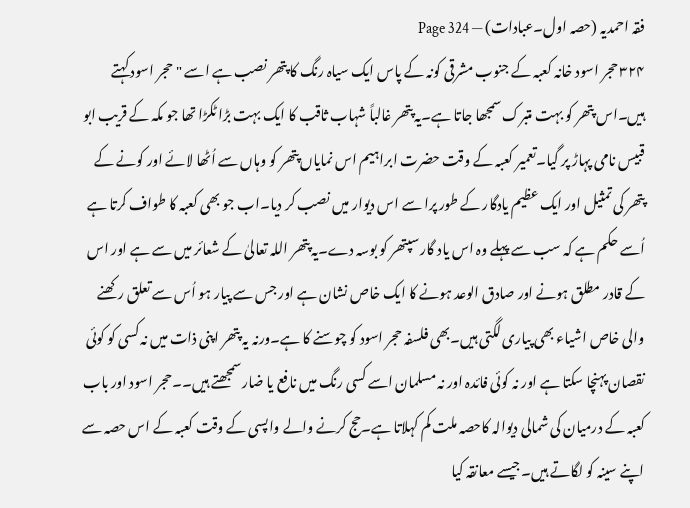فقہ احمدیہ (حصہ اول۔عبادات) — Page 324
۳۲۴ حجر اسود خانہ کعبہ کے جنوب مشرقی کونہ کے پاس ایک سیاہ رنگ کا پتھر نصب ہے اسے " حجر اسود کہتے ہیں۔اس پتھر کو بہت متبرک سمجھا جاتا ہے۔یہ پتھر غالباً شہاب ثاقب کا ایک بہت بڑا ٹکڑا تھا جو مکہ کے قریب ابو قبیس نامی پہاڑ پر گیا۔تعمیر کعبہ کے وقت حضرت ابراہیم اس نمایاں پتھر کو وہاں سے اُٹھا لائے اور کونے کے پتھر کی تمثیل اور ایک عظیم یادگار کے طور پرا سے اس دیوار میں نصب کر دیا۔اب جو بھی کعبہ کا طواف کرتا ہے اُسے حکم ہے کہ سب سے پہلے وہ اس یاد گار سپتھر کو بوسہ دے۔یہ پتھر اللہ تعالیٰ کے شعائر میں سے ہے اور اس کے قادر مطلق ہونے اور صادق الوعد ہونے کا ایک خاص نشان ہے اور جس سے پیار ہو اُس سے تعلق رکھنے والی خاص اشیاء بھی پیاری لگتی ہیں۔بھی فلسفہ حجر اسود کو چوسنے کا ہے۔ورنہ یہ پتھر اپنی ذات میں نہ کسی کو کوئی نقصان پہنچا سکتا ہے اور نہ کوئی فائدہ اور نہ مسلمان اسے کسی رنگ میں نافع یا ضار سمجھتے ہیں۔۔حجر اسود اور باب کعبہ کے درمیان کی شمالی دیوالہ کاحصہ ملت کم کہلاتا ہے۔حج کرنے والے واپسی کے وقت کعبہ کے اس حصہ سے اپنے سینہ کو لگاتے ہیں۔جیسے معانقہ کیا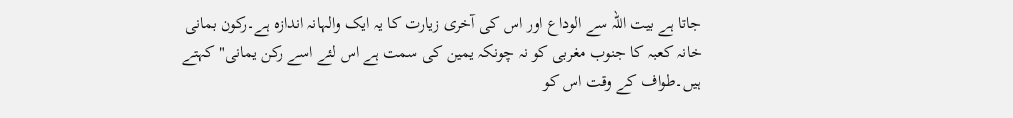جاتا ہے بیت اللہ سے الوداع اور اس کی آخری زیارت کا یہ ایک والہانہ اندازہ ہے۔ركون بمانی خانہ کعبہ کا جنوب مغربی کو نہ چونکہ یمین کی سمت ہے اس لئے اسے رکن یمانی" کہتے ہیں۔طواف کے وقت اس کو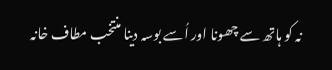نہ کو ہاتھ سے چھونا اور اُسے بوسہ دینا منتخب مطاف خانہ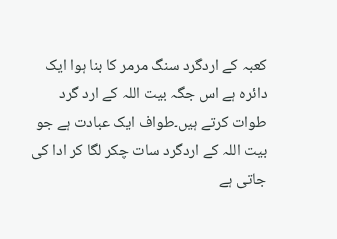کعبہ کے اردگرد سنگ مرمر کا بنا ہوا ایک دائرہ ہے اس جگہ بیت اللہ کے ارد گرد طوات کرتے ہیں۔طواف ایک عبادت ہے جو بیت اللہ کے اردگرد سات چکر لگا کر ادا کی جاتی ہے